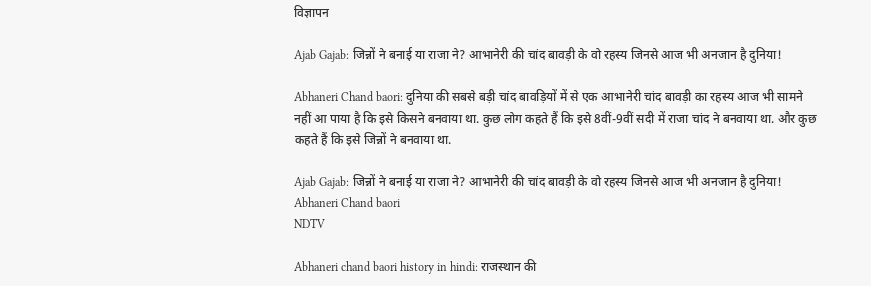विज्ञापन

Ajab Gajab: जिन्नों ने बनाई या राजा ने? आभानेरी की चांद बावड़ी के वो रहस्य जिनसे आज भी अनजान है दुनिया!

Abhaneri Chand baori: दुनिया की सबसे बड़ी चांद बावड़ियों में से एक आभानेरी चांद बावड़ी का रहस्य आज भी सामने नहीं आ पाया है कि इसे किसने बनवाया था. कुछ लोग कहते हैं कि इसे 8वीं-9वीं सदी में राजा चांद ने बनवाया था. और कुछ कहते हैं कि इसे जिन्नों ने बनवाया था.

Ajab Gajab: जिन्नों ने बनाई या राजा ने? आभानेरी की चांद बावड़ी के वो रहस्य जिनसे आज भी अनजान है दुनिया!
Abhaneri Chand baori
NDTV

Abhaneri chand baori history in hindi: राजस्थान की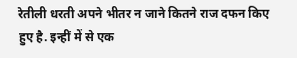रेतीली धरती अपने भीतर न जाने कितने राज दफन किए हुए है. इन्हीं में से एक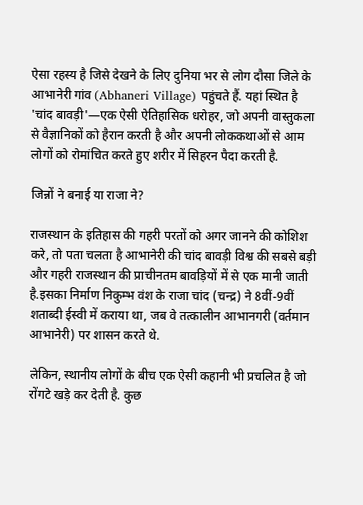ऐसा रहस्य है जिसे देखने के लिए दुनिया भर से लोग दौसा जिले के आभानेरी गांव (Abhaneri Village) पहुंचते हैं. यहां स्थित है 'चांद बावड़ी'—एक ऐसी ऐतिहासिक धरोहर, जो अपनी वास्तुकला से वैज्ञानिकों को हैरान करती है और अपनी लोककथाओं से आम लोगों को रोमांचित करते हुए शरीर में सिहरन पैदा करती है.

जिन्नों ने बनाई या राजा ने?

राजस्थान के इतिहास की गहरी परतों को अगर जानने की कोशिश करे, तो पता चलता है आभानेरी की चांद बावड़ी विश्व की सबसे बड़ी और गहरी राजस्थान की प्राचीनतम बावड़ियों में से एक मानी जाती है.इसका निर्माण निकुम्भ वंश के राजा चांद (चन्द्र) ने 8वीं-9वीं शताब्दी ईस्वी में कराया था, जब वे तत्कालीन आभानगरी (वर्तमान आभानेरी) पर शासन करते थे.

लेकिन, स्थानीय लोगों के बीच एक ऐसी कहानी भी प्रचलित है जो रोंगटे खड़े कर देती है. कुछ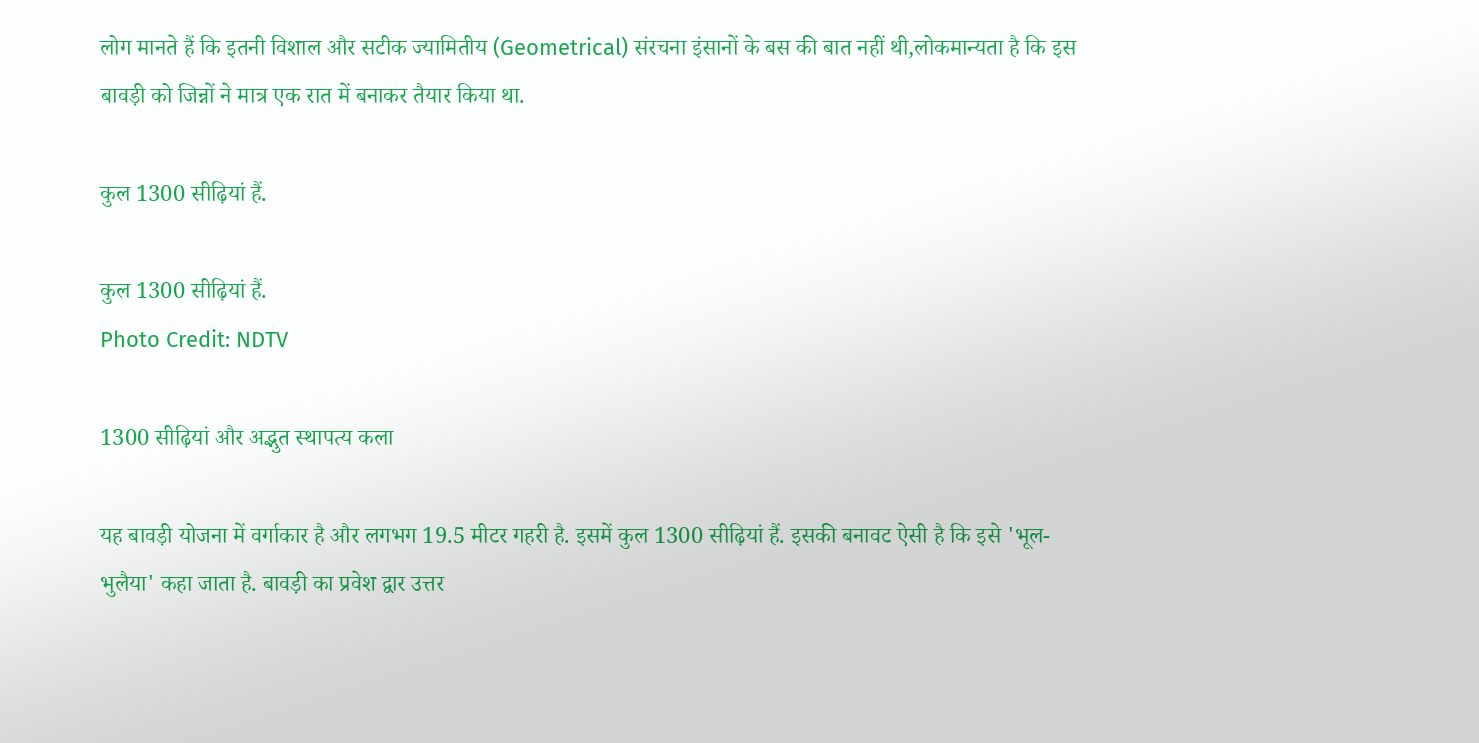लोग मानते हैं कि इतनी विशाल और सटीक ज्यामितीय (Geometrical) संरचना इंसानों के बस की बात नहीं थी,लोकमान्यता है कि इस बावड़ी को जिन्नों ने मात्र एक रात में बनाकर तैयार किया था.

कुल 1300 सीढ़ियां हैं.

कुल 1300 सीढ़ियां हैं.
Photo Credit: NDTV

1300 सीढ़ियां और अद्भुत स्थापत्य कला

यह बावड़ी योजना में वर्गाकार है और लगभग 19.5 मीटर गहरी है. इसमें कुल 1300 सीढ़ियां हैं. इसकी बनावट ऐसी है कि इसे 'भूल-भुलैया' कहा जाता है. बावड़ी का प्रवेश द्वार उत्तर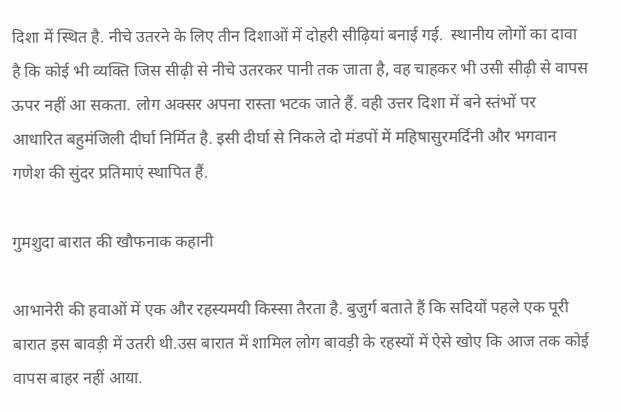दिशा में स्थित है. नीचे उतरने के लिए तीन दिशाओं में दोहरी सीढ़ियां बनाई गई.  स्थानीय लोगों का दावा है कि कोई भी व्यक्ति जिस सीढ़ी से नीचे उतरकर पानी तक जाता है, वह चाहकर भी उसी सीढ़ी से वापस ऊपर नहीं आ सकता. लोग अक्सर अपना रास्ता भटक जाते हैं. वही उत्तर दिशा में बने स्तंभों पर आधारित बहुमंजिली दीर्घा निर्मित है. इसी दीर्घा से निकले दो मंडपों में महिषासुरमर्दिनी और भगवान गणेश की सुंदर प्रतिमाएं स्थापित हैं.

गुमशुदा बारात की खौफनाक कहानी

आभानेरी की हवाओं में एक और रहस्यमयी किस्सा तैरता है. बुजुर्ग बताते हैं कि सदियों पहले एक पूरी बारात इस बावड़ी में उतरी थी.उस बारात में शामिल लोग बावड़ी के रहस्यों में ऐसे खोए कि आज तक कोई वापस बाहर नहीं आया.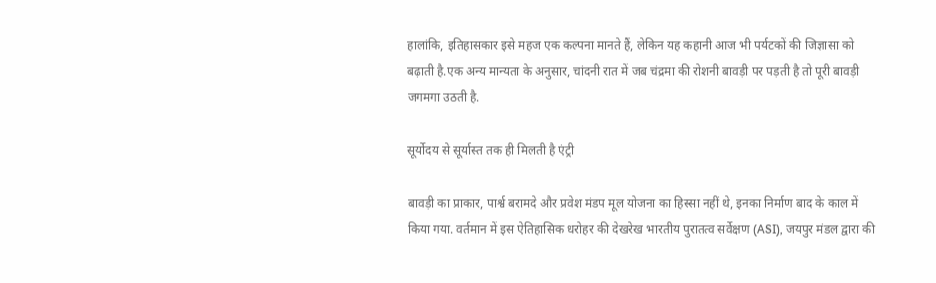हालांकि, इतिहासकार इसे महज एक कल्पना मानते हैं, लेकिन यह कहानी आज भी पर्यटकों की जिज्ञासा को बढ़ाती है.एक अन्य मान्यता के अनुसार, चांदनी रात में जब चंद्रमा की रोशनी बावड़ी पर पड़ती है तो पूरी बावड़ी जगमगा उठती है.

सूर्योदय से सूर्यास्त तक ही मिलती है एंट्री

बावड़ी का प्राकार, पार्श्व बरामदे और प्रवेश मंडप मूल योजना का हिस्सा नहीं थे, इनका निर्माण बाद के काल में किया गया. वर्तमान में इस ऐतिहासिक धरोहर की देखरेख भारतीय पुरातत्व सर्वेक्षण (ASI), जयपुर मंडल द्वारा की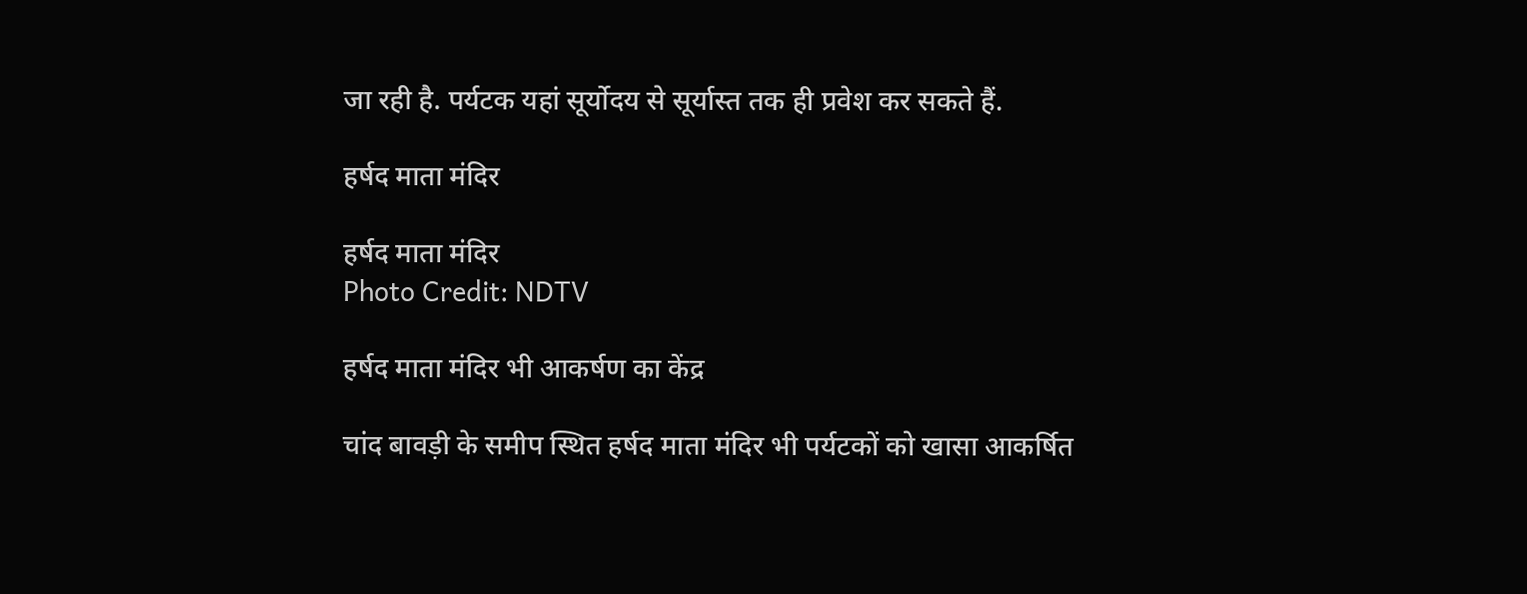जा रही है. पर्यटक यहां सूर्योदय से सूर्यास्त तक ही प्रवेश कर सकते हैं.

हर्षद माता मंदिर

हर्षद माता मंदिर
Photo Credit: NDTV

हर्षद माता मंदिर भी आकर्षण का केंद्र

चांद बावड़ी के समीप स्थित हर्षद माता मंदिर भी पर्यटकों को खासा आकर्षित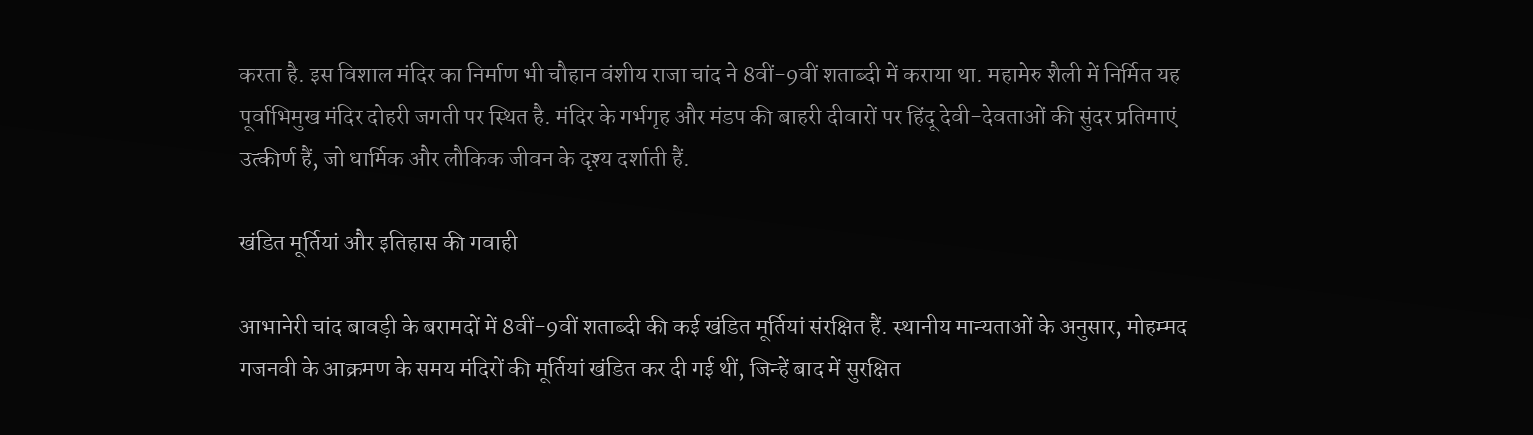करता है. इस विशाल मंदिर का निर्माण भी चौहान वंशीय राजा चांद ने 8वीं-9वीं शताब्दी में कराया था. महामेरु शैली में निर्मित यह पूर्वाभिमुख मंदिर दोहरी जगती पर स्थित है. मंदिर के गर्भगृह और मंडप की बाहरी दीवारों पर हिंदू देवी-देवताओं की सुंदर प्रतिमाएं उत्कीर्ण हैं, जो धार्मिक और लौकिक जीवन के दृश्य दर्शाती हैं.

खंडित मूर्तियां और इतिहास की गवाही

आभानेरी चांद बावड़ी के बरामदों में 8वीं-9वीं शताब्दी की कई खंडित मूर्तियां संरक्षित हैं. स्थानीय मान्यताओं के अनुसार, मोहम्मद गजनवी के आक्रमण के समय मंदिरों की मूर्तियां खंडित कर दी गई थीं, जिन्हें बाद में सुरक्षित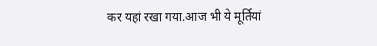कर यहां रखा गया.आज भी ये मूर्तियां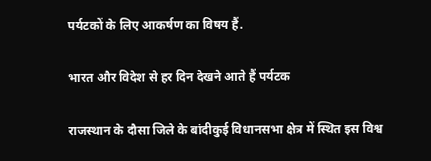पर्यटकों के लिए आकर्षण का विषय हैं.

भारत और विदेश से हर दिन देखने आते हैं पर्यटक

राजस्थान के दौसा जिले के बांदीकुई विधानसभा क्षेत्र में स्थित इस विश्व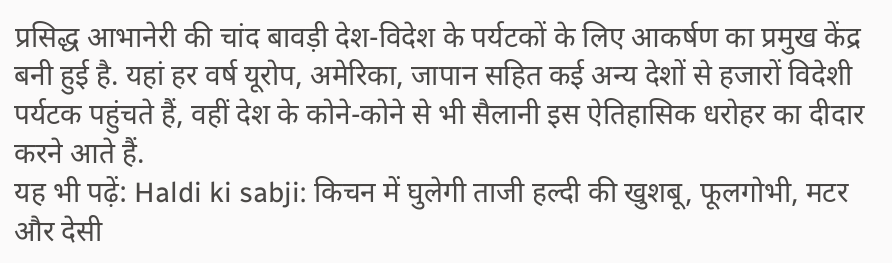प्रसिद्ध आभानेरी की चांद बावड़ी देश-विदेश के पर्यटकों के लिए आकर्षण का प्रमुख केंद्र बनी हुई है. यहां हर वर्ष यूरोप, अमेरिका, जापान सहित कई अन्य देशों से हजारों विदेशी पर्यटक पहुंचते हैं, वहीं देश के कोने-कोने से भी सैलानी इस ऐतिहासिक धरोहर का दीदार करने आते हैं.
यह भी पढ़ें: Haldi ki sabji: किचन में घुलेगी ताजी हल्दी की खुशबू, फूलगोभी, मटर और देसी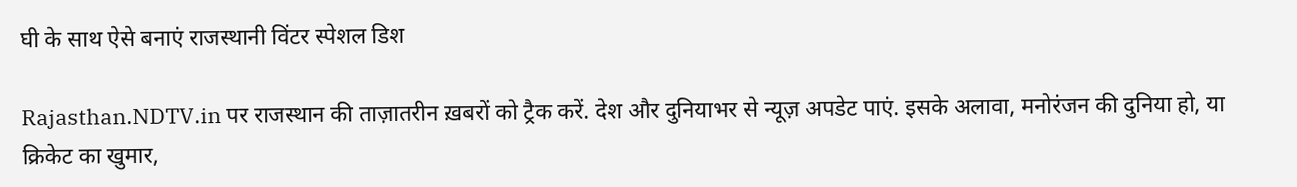घी के साथ ऐसे बनाएं राजस्थानी विंटर स्पेशल डिश

Rajasthan.NDTV.in पर राजस्थान की ताज़ातरीन ख़बरों को ट्रैक करें. देश और दुनियाभर से न्यूज़ अपडेट पाएं. इसके अलावा, मनोरंजन की दुनिया हो, या क्रिकेट का खुमार,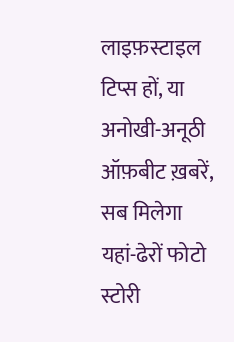लाइफ़स्टाइल टिप्स हों, या अनोखी-अनूठी ऑफ़बीट ख़बरें, सब मिलेगा यहां-ढेरों फोटो स्टोरी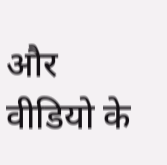और वीडियो के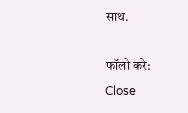साथ.

फॉलो करे:
Close